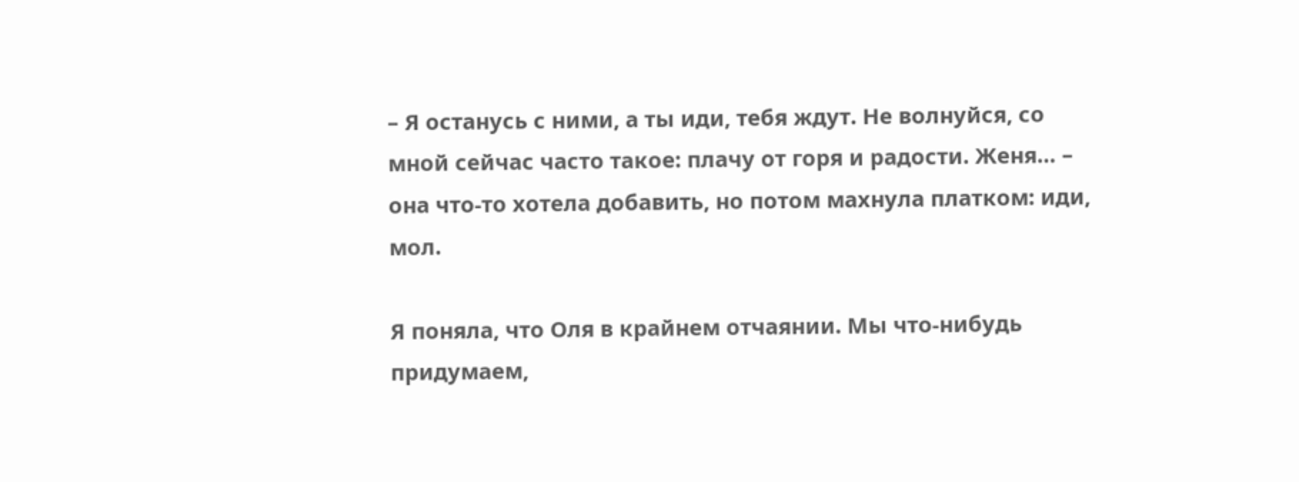– Я останусь с ними, а ты иди, тебя ждут. Не волнуйся, со мной сейчас часто такое: плачу от горя и радости. Женя… – она что-то хотела добавить, но потом махнула платком: иди, мол.

Я поняла, что Оля в крайнем отчаянии. Мы что-нибудь придумаем,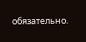обязательно.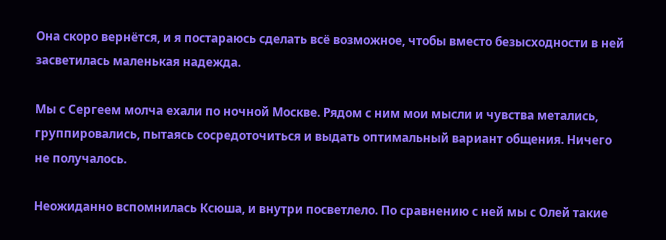Она скоро вернётся, и я постараюсь сделать всё возможное, чтобы вместо безысходности в ней засветилась маленькая надежда.

Мы с Сергеем молча ехали по ночной Москве. Рядом с ним мои мысли и чувства метались, группировались, пытаясь сосредоточиться и выдать оптимальный вариант общения. Ничего не получалось.

Неожиданно вспомнилась Ксюша, и внутри посветлело. По сравнению с ней мы с Олей такие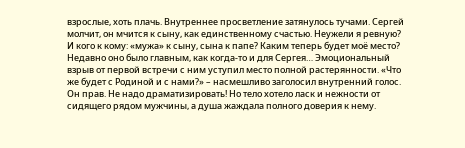взрослые, хоть плачь. Внутреннее просветление затянулось тучами. Сергей молчит, он мчится к сыну, как единственному счастью. Неужели я ревную? И кого к кому: «мужа» к сыну, сына к папе? Каким теперь будет моё место? Недавно оно было главным, как когда-то и для Сергея… Эмоциональный взрыв от первой встречи с ним уступил место полной растерянности. «Что же будет с Родиной и с нами?» – насмешливо заголосил внутренний голос. Он прав. Не надо драматизировать! Но тело хотело ласк и нежности от сидящего рядом мужчины, а душа жаждала полного доверия к нему.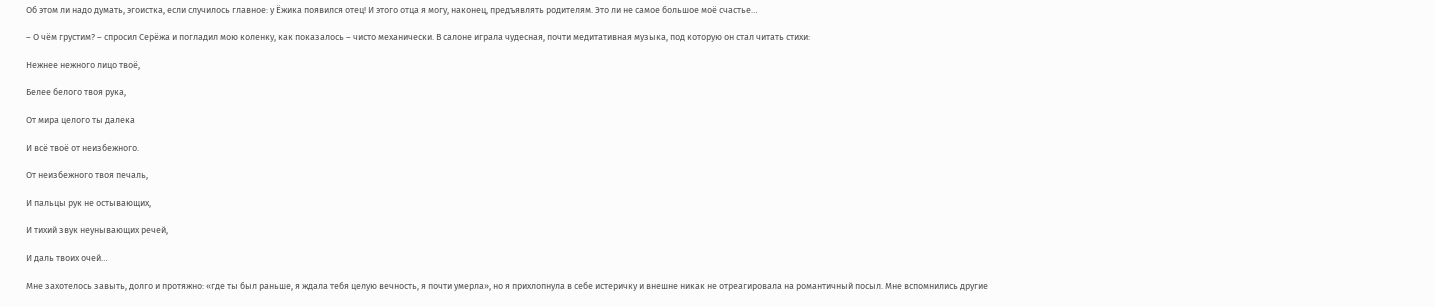Об этом ли надо думать, эгоистка, если случилось главное: у Ёжика появился отец! И этого отца я могу, наконец, предъявлять родителям. Это ли не самое большое моё счастье…

– О чём грустим? – спросил Серёжа и погладил мою коленку, как показалось – чисто механически. В салоне играла чудесная, почти медитативная музыка, под которую он стал читать стихи:

Нежнее нежного лицо твоё,

Белее белого твоя рука,

От мира целого ты далека

И всё твоё от неизбежного.

От неизбежного твоя печаль,

И пальцы рук не остывающих,

И тихий звук неунывающих речей,

И даль твоих очей…

Мне захотелось завыть, долго и протяжно: «где ты был раньше, я ждала тебя целую вечность, я почти умерла», но я прихлопнула в себе истеричку и внешне никак не отреагировала на романтичный посыл. Мне вспомнились другие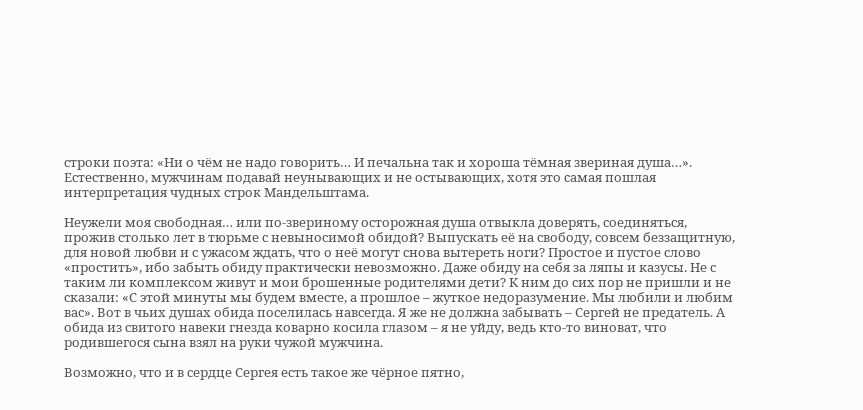строки поэта: «Ни о чём не надо говорить… И печальна так и хороша тёмная звериная душа…». Естественно, мужчинам подавай неунывающих и не остывающих, хотя это самая пошлая интерпретация чудных строк Мандельштама.

Неужели моя свободная… или по-звериному осторожная душа отвыкла доверять, соединяться, прожив столько лет в тюрьме с невыносимой обидой? Выпускать её на свободу, совсем беззащитную, для новой любви и с ужасом ждать, что о неё могут снова вытереть ноги? Простое и пустое слово «простить», ибо забыть обиду практически невозможно. Даже обиду на себя за ляпы и казусы. Не с таким ли комплексом живут и мои брошенные родителями дети? К ним до сих пор не пришли и не сказали: «С этой минуты мы будем вместе, а прошлое – жуткое недоразумение. Мы любили и любим вас». Вот в чьих душах обида поселилась навсегда. Я же не должна забывать – Сергей не предатель. А обида из свитого навеки гнезда коварно косила глазом – я не уйду, ведь кто-то виноват, что родившегося сына взял на руки чужой мужчина.

Возможно, что и в сердце Сергея есть такое же чёрное пятно,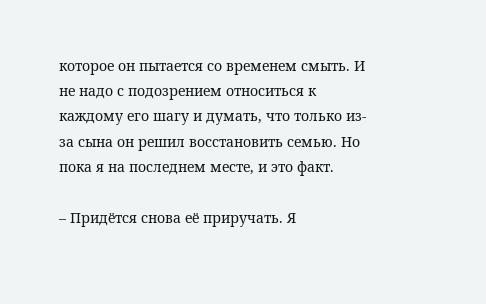которое он пытается со временем смыть. И не надо с подозрением относиться к каждому его шагу и думать, что только из-за сына он решил восстановить семью. Но пока я на последнем месте, и это факт.

– Придётся снова её приручать. Я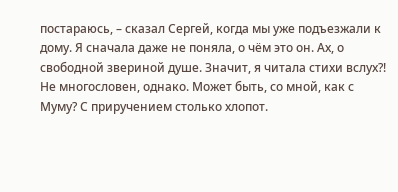постараюсь, – сказал Сергей, когда мы уже подъезжали к дому. Я сначала даже не поняла, о чём это он. Ах, о свободной звериной душе. Значит, я читала стихи вслух?! Не многословен, однако. Может быть, со мной, как с Муму? С приручением столько хлопот.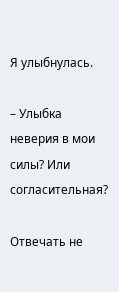Я улыбнулась.

– Улыбка неверия в мои силы? Или согласительная?

Отвечать не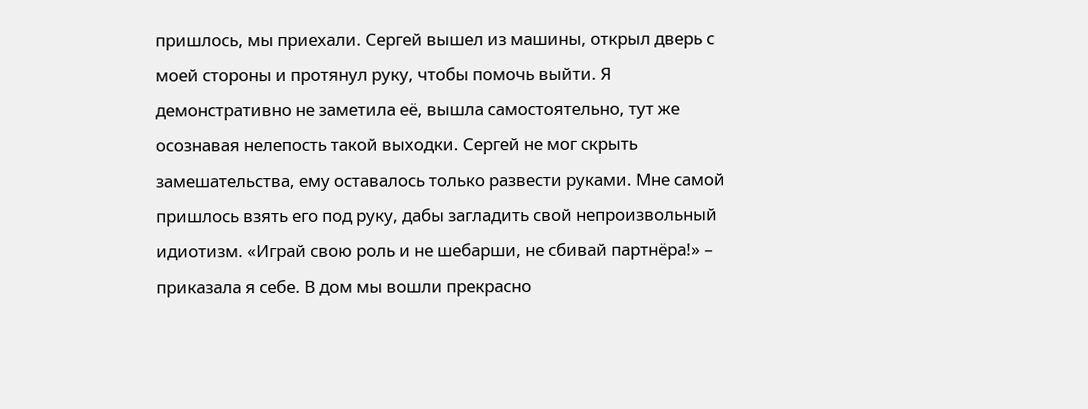пришлось, мы приехали. Сергей вышел из машины, открыл дверь с моей стороны и протянул руку, чтобы помочь выйти. Я демонстративно не заметила её, вышла самостоятельно, тут же осознавая нелепость такой выходки. Сергей не мог скрыть замешательства, ему оставалось только развести руками. Мне самой пришлось взять его под руку, дабы загладить свой непроизвольный идиотизм. «Играй свою роль и не шебарши, не сбивай партнёра!» – приказала я себе. В дом мы вошли прекрасно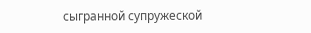сыгранной супружеской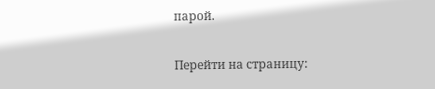парой.

Перейти на страницу: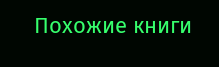Похожие книги